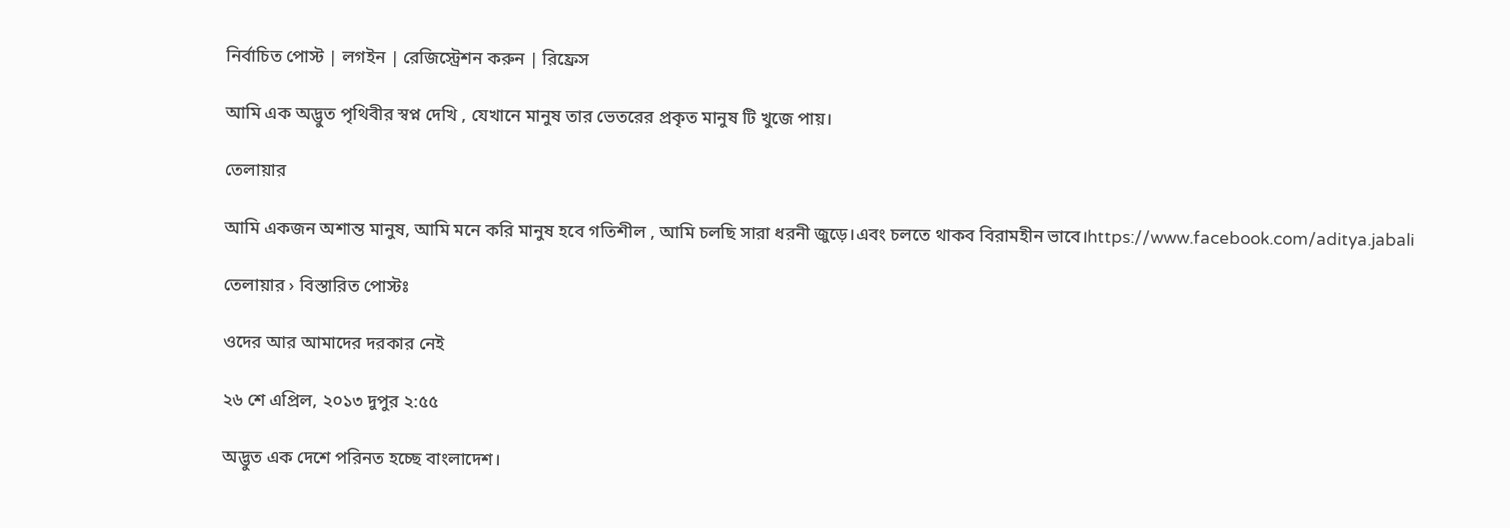নির্বাচিত পোস্ট | লগইন | রেজিস্ট্রেশন করুন | রিফ্রেস

আমি এক অদ্ভুত পৃথিবীর স্বপ্ন দেখি , যেখানে মানুষ তার ভেতরের প্রকৃত মানুষ টি খুজে পায়।

তেলায়ার

আমি একজন অশান্ত মানুষ, আমি মনে করি মানুষ হবে গতিশীল , আমি চলছি সারা ধরনী জুড়ে।এবং চলতে থাকব বিরামহীন ভাবে।https://www.facebook.com/aditya.jabali

তেলায়ার › বিস্তারিত পোস্টঃ

ওদের আর আমাদের দরকার নেই

২৬ শে এপ্রিল, ২০১৩ দুপুর ২:৫৫

অদ্ভুত এক দেশে পরিনত হচ্ছে বাংলাদেশ।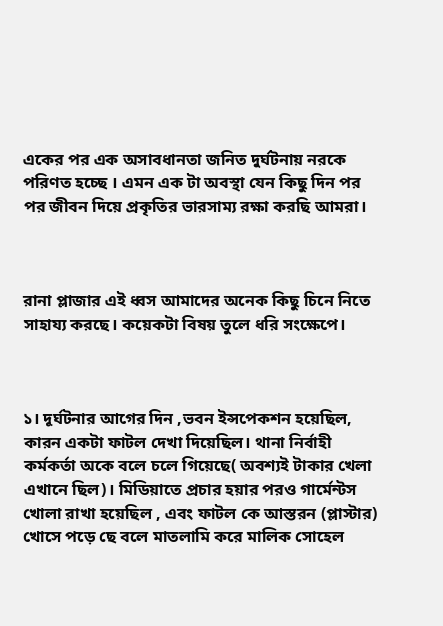একের পর এক অসাবধানতা জনিত দুর্ঘটনায় নরকে পরিণত হচ্ছে । এমন এক টা অবস্থা যেন কিছু দিন পর পর জীবন দিয়ে প্রকৃতির ভারসাম্য রক্ষা করছি আমরা।



রানা প্লাজার এই ধ্বস আমাদের অনেক কিছু চিনে নিতে সাহায্য করছে। কয়েকটা বিষয় তুলে ধরি সংক্ষেপে।



১। দূর্ঘটনার আগের দিন ,ভবন ইন্সপেকশন হয়েছিল, কারন একটা ফাটল দেখা দিয়েছিল। থানা নির্বাহী কর্মকর্তা অকে বলে চলে গিয়েছে( অবশ্যই টাকার খেলা এখানে ছিল)। মিডিয়াতে প্রচার হয়ার পরও গার্মেন্টস খোলা রাখা হয়েছিল , এবং ফাটল কে আস্তরন (প্লাস্টার) খোসে পড়ে ছে বলে মাতলামি করে মালিক সোহেল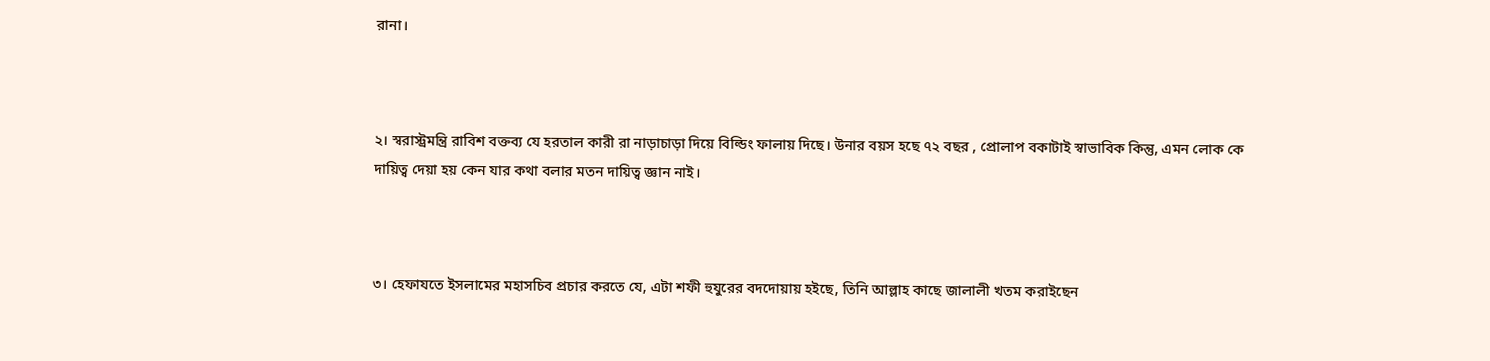রানা।



২। স্বরাস্ট্রমন্ত্রি রাবিশ বক্তব্য যে হরতাল কারী রা নাড়াচাড়া দিয়ে বিল্ডিং ফালায় দিছে। উনার বয়স হছে ৭২ বছর , প্রোলাপ বকাটাই স্বাভাবিক কিন্তু, এমন লোক কে দায়িত্ব দেয়া হয় কেন যার কথা বলার মতন দায়িত্ব জ্ঞান নাই।



৩। হেফাযতে ইসলামের মহাসচিব প্রচার করতে যে, এটা শফী হুযুরের বদদোয়ায় হইছে, তিনি আল্লাহ কাছে জালালী খতম করাইছেন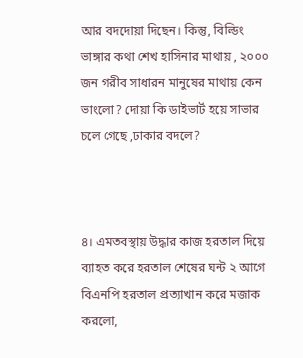আর বদদোয়া দিছেন। কিন্তু, বিল্ডিং ভাঙ্গার কথা শেখ হাসিনার মাথায় , ২০০০ জন গরীব সাধারন মানুষের মাথায় কেন ভাংলো? দোয়া কি ডাইভার্ট হয়ে সাভার চলে গেছে ,ঢাকার বদলে?



৪। এমতবস্থায় উদ্ধার কাজ হরতাল দিয়ে ব্যাহত করে হরতাল শেষের ঘন্ট ২ আগে বিএনপি হরতাল প্রত্যাখান করে মজাক করলো,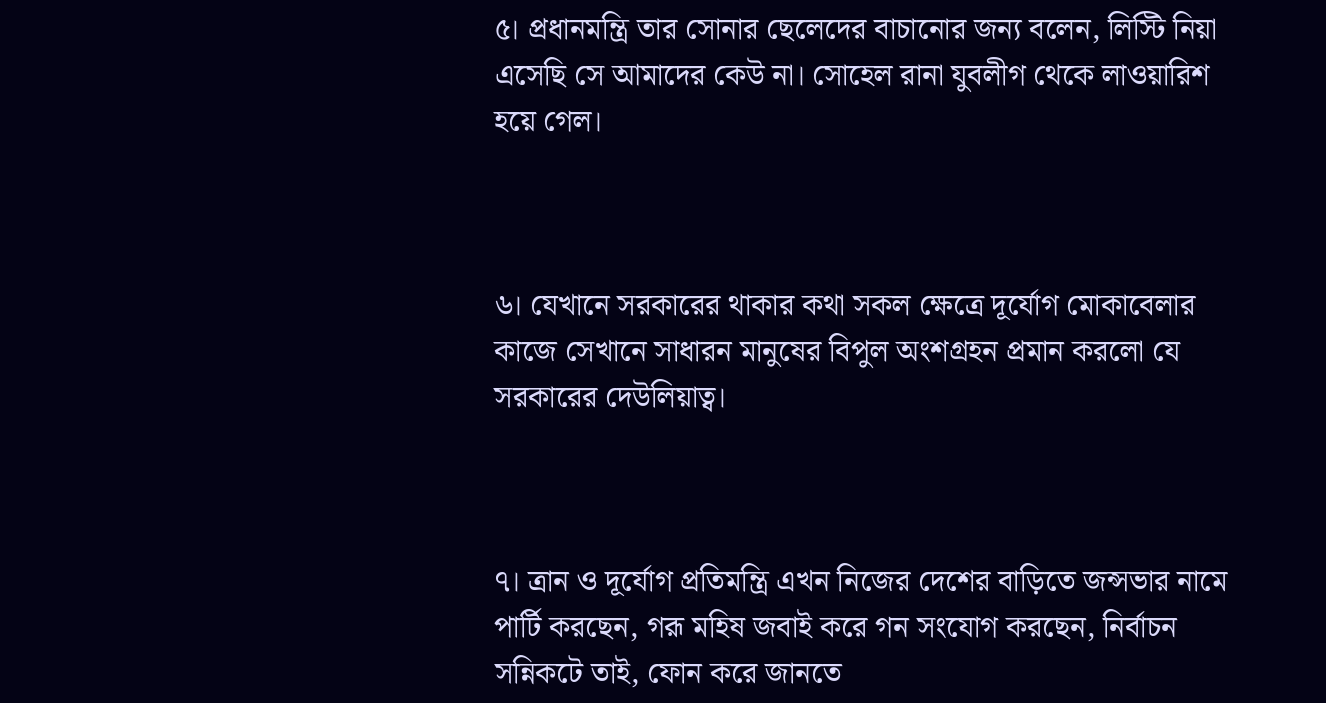৫। প্রধানমন্ত্রি তার সোনার ছেলেদের বাচানোর জন্য বলেন, লিস্টি নিয়া এসেছি সে আমাদের কেউ না। সোহেল রানা যুবলীগ থেকে লাওয়ারিশ হয়ে গেল।



৬। যেখানে সরকারের থাকার কথা সকল ক্ষেত্রে দূর্যোগ মোকাবেলার কাজে সেখানে সাধারন মানুষের বিপুল অংশগ্রহন প্রমান করলো যে সরকারের দেউলিয়াত্ব।



৭। ত্রান ও দূর্যোগ প্রতিমন্ত্রি এখন নিজের দেশের বাড়িতে জন্সভার নামে পার্টি করছেন, গরূ মহিষ জবাই করে গন সংযোগ করছেন, নির্বাচন সন্নিকটে তাই, ফোন করে জানতে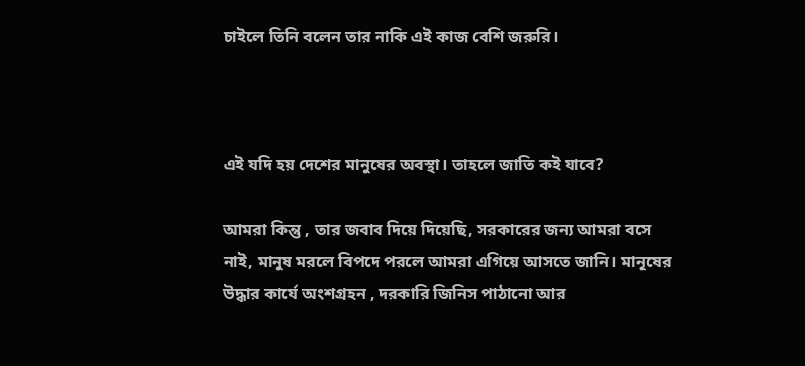চাইলে তিনি বলেন তার নাকি এই কাজ বেশি জরুরি।



এই যদি হয় দেশের মানুষের অবস্থা। তাহলে জাতি কই যাবে?

আমরা কিন্তু , তার জবাব দিয়ে দিয়েছি, সরকারের জন্য আমরা বসে নাই, মানুষ মরলে বিপদে পরলে আমরা এগিয়ে আসতে জানি। মানূষের উদ্ধার কার্যে অংশগ্রহন , দরকারি জিনিস পাঠানো আর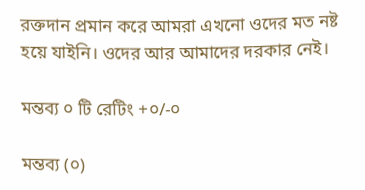রক্তদান প্রমান করে আমরা এখনো ওদের মত নষ্ট হয়ে যাইনি। ওদের আর আমাদের দরকার নেই।

মন্তব্য ০ টি রেটিং +০/-০

মন্তব্য (০)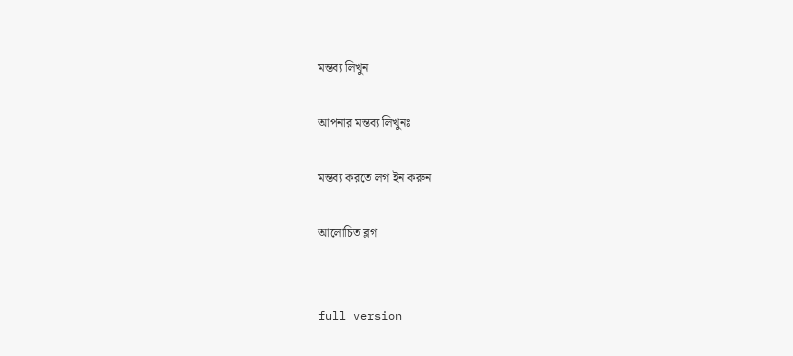মন্তব্য লিখুন

আপনার মন্তব্য লিখুনঃ

মন্তব্য করতে লগ ইন করুন

আলোচিত ব্লগ


full version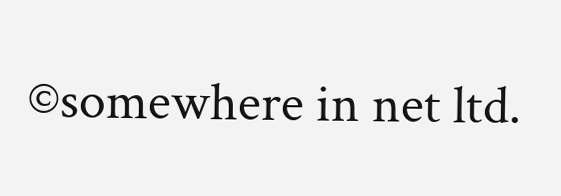©somewhere in net ltd.